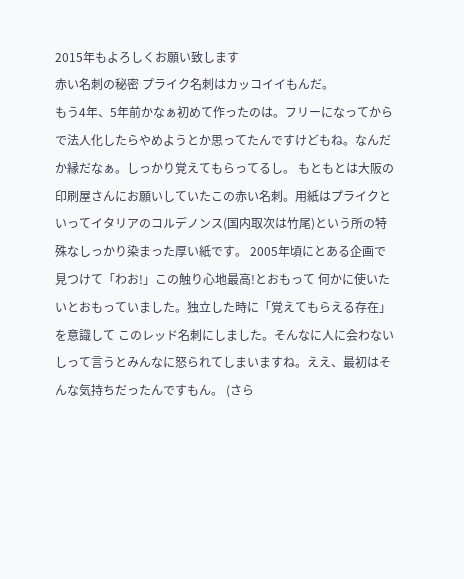2015年もよろしくお願い致します
赤い名刺の秘密 プライク名刺はカッコイイもんだ。
もう4年、5年前かなぁ初めて作ったのは。フリーになってからで法人化したらやめようとか思ってたんですけどもね。なんだか縁だなぁ。しっかり覚えてもらってるし。 もともとは大阪の印刷屋さんにお願いしていたこの赤い名刺。用紙はプライクといってイタリアのコルデノンス(国内取次は竹尾)という所の特殊なしっかり染まった厚い紙です。 2005年頃にとある企画で見つけて「わお!」この触り心地最高!とおもって 何かに使いたいとおもっていました。独立した時に「覚えてもらえる存在」を意識して このレッド名刺にしました。そんなに人に会わないしって言うとみんなに怒られてしまいますね。ええ、最初はそんな気持ちだったんですもん。 (さら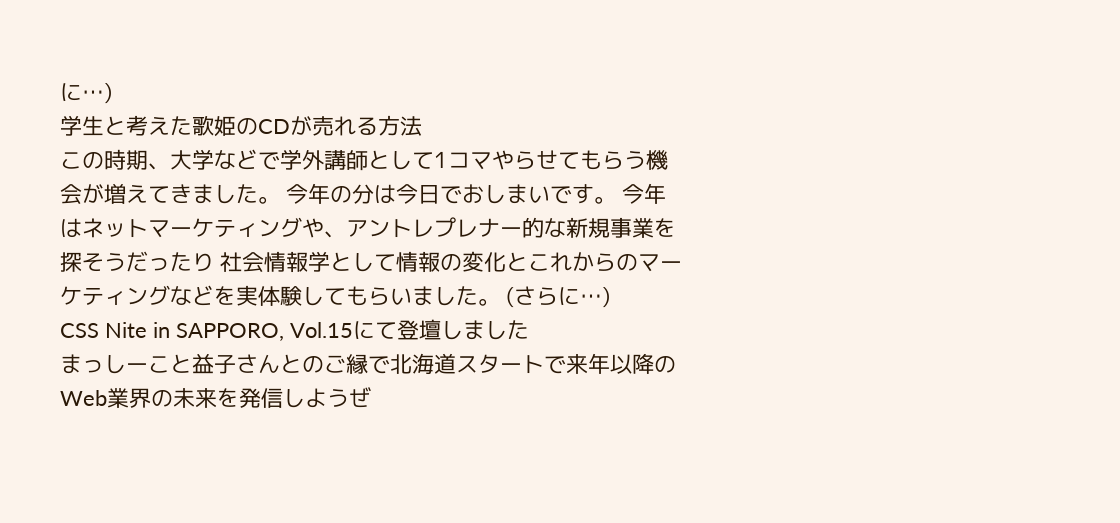に…)
学生と考えた歌姫のCDが売れる方法
この時期、大学などで学外講師として1コマやらせてもらう機会が増えてきました。 今年の分は今日でおしまいです。 今年はネットマーケティングや、アントレプレナー的な新規事業を探そうだったり 社会情報学として情報の変化とこれからのマーケティングなどを実体験してもらいました。 (さらに…)
CSS Nite in SAPPORO, Vol.15にて登壇しました
まっしーこと益子さんとのご縁で北海道スタートで来年以降のWeb業界の未来を発信しようぜ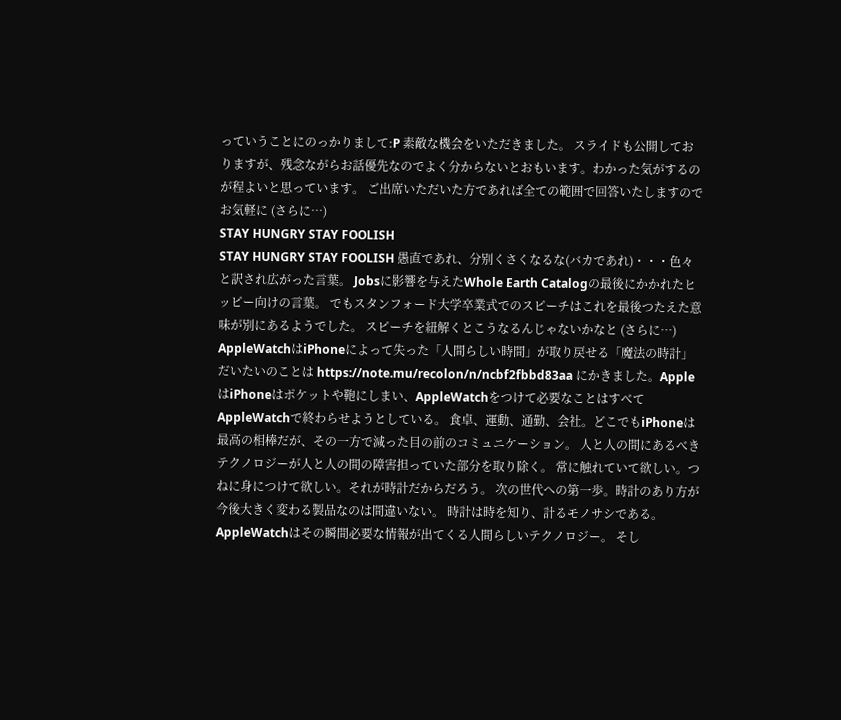っていうことにのっかりまして:P 素敵な機会をいただきました。 スライドも公開しておりますが、残念ながらお話優先なのでよく分からないとおもいます。わかった気がするのが程よいと思っています。 ご出席いただいた方であれば全ての範囲で回答いたしますのでお気軽に (さらに…)
STAY HUNGRY STAY FOOLISH
STAY HUNGRY STAY FOOLISH 愚直であれ、分别くさくなるな(バカであれ)・・・色々と訳され広がった言葉。 Jobsに影響を与えたWhole Earth Catalogの最後にかかれたヒッピー向けの言葉。 でもスタンフォード大学卒業式でのスピーチはこれを最後つたえた意味が別にあるようでした。 スピーチを紐解くとこうなるんじゃないかなと (さらに…)
AppleWatchはiPhoneによって失った「人間らしい時間」が取り戻せる「魔法の時計」
だいたいのことは https://note.mu/recolon/n/ncbf2fbbd83aa にかきました。AppleはiPhoneはポケットや鞄にしまい、AppleWatchをつけて必要なことはすべてAppleWatchで終わらせようとしている。 食卓、運動、通勤、会社。どこでもiPhoneは最高の相棒だが、その一方で減った目の前のコミュニケーション。 人と人の間にあるべきテクノロジーが人と人の間の障害担っていた部分を取り除く。 常に触れていて欲しい。つねに身につけて欲しい。それが時計だからだろう。 次の世代への第一歩。時計のあり方が今後大きく変わる製品なのは間違いない。 時計は時を知り、計るモノサシである。 AppleWatchはその瞬間必要な情報が出てくる人間らしいテクノロジー。 そし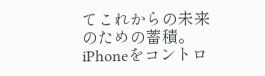てこれからの未来のための蓄積。 iPhoneをコントロ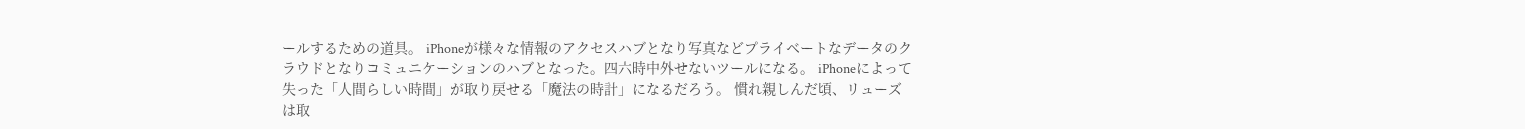ールするための道具。 iPhoneが様々な情報のアクセスハブとなり写真などプライベートなデータのクラウドとなりコミュニケーションのハブとなった。四六時中外せないツールになる。 iPhoneによって失った「人間らしい時間」が取り戻せる「魔法の時計」になるだろう。 慣れ親しんだ頃、リューズは取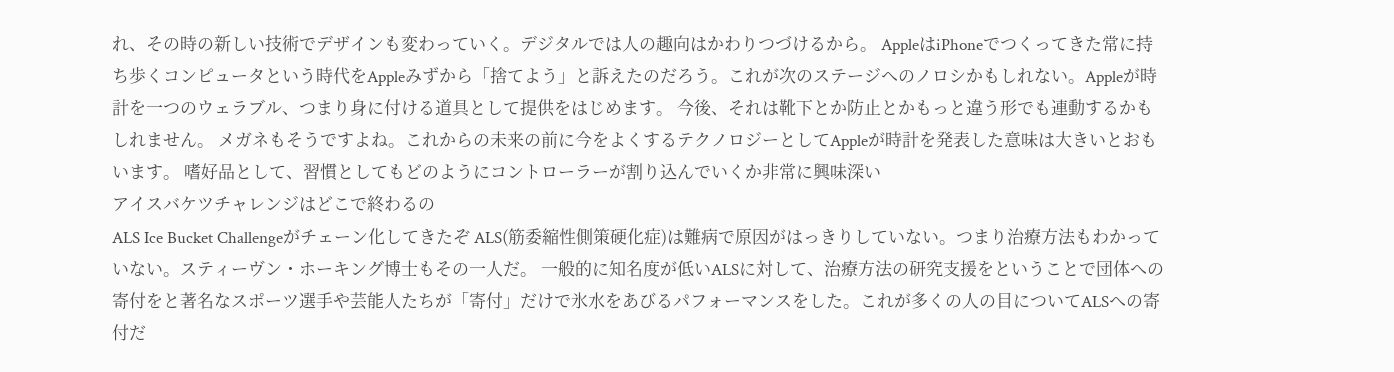れ、その時の新しい技術でデザインも変わっていく。デジタルでは人の趣向はかわりつづけるから。 AppleはiPhoneでつくってきた常に持ち歩くコンピュータという時代をAppleみずから「捨てよう」と訴えたのだろう。これが次のステージへのノロシかもしれない。Appleが時計を一つのウェラブル、つまり身に付ける道具として提供をはじめます。 今後、それは靴下とか防止とかもっと違う形でも連動するかもしれません。 メガネもそうですよね。これからの未来の前に今をよくするテクノロジーとしてAppleが時計を発表した意味は大きいとおもいます。 嗜好品として、習慣としてもどのようにコントローラーが割り込んでいくか非常に興味深い
アイスバケツチャレンジはどこで終わるの
ALS Ice Bucket Challengeがチェーン化してきたぞ ALS(筋委縮性側策硬化症)は難病で原因がはっきりしていない。つまり治療方法もわかっていない。スティーヴン・ホーキング博士もその一人だ。 一般的に知名度が低いALSに対して、治療方法の研究支援をということで団体への寄付をと著名なスポーツ選手や芸能人たちが「寄付」だけで氷水をあびるパフォーマンスをした。これが多くの人の目についてALSへの寄付だ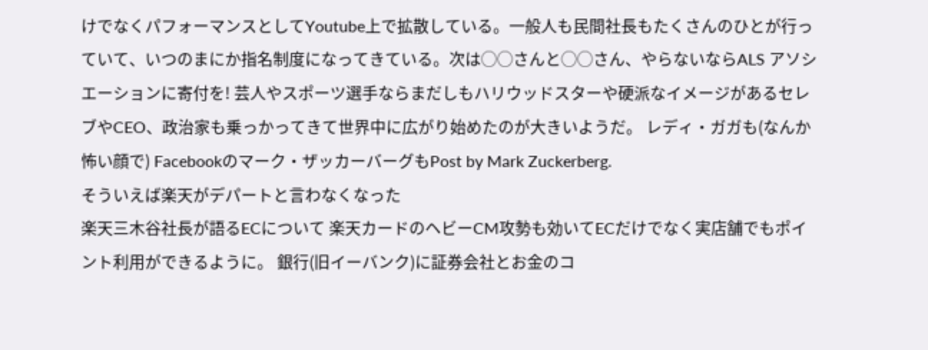けでなくパフォーマンスとしてYoutube上で拡散している。一般人も民間社長もたくさんのひとが行っていて、いつのまにか指名制度になってきている。次は◯◯さんと◯◯さん、やらないならALS アソシエーションに寄付を! 芸人やスポーツ選手ならまだしもハリウッドスターや硬派なイメージがあるセレブやCEO、政治家も乗っかってきて世界中に広がり始めたのが大きいようだ。 レディ・ガガも(なんか怖い顔で) Facebookのマーク・ザッカーバーグもPost by Mark Zuckerberg.
そういえば楽天がデパートと言わなくなった
楽天三木谷社長が語るECについて 楽天カードのヘビーCM攻勢も効いてECだけでなく実店舗でもポイント利用ができるように。 銀行(旧イーバンク)に証券会社とお金のコ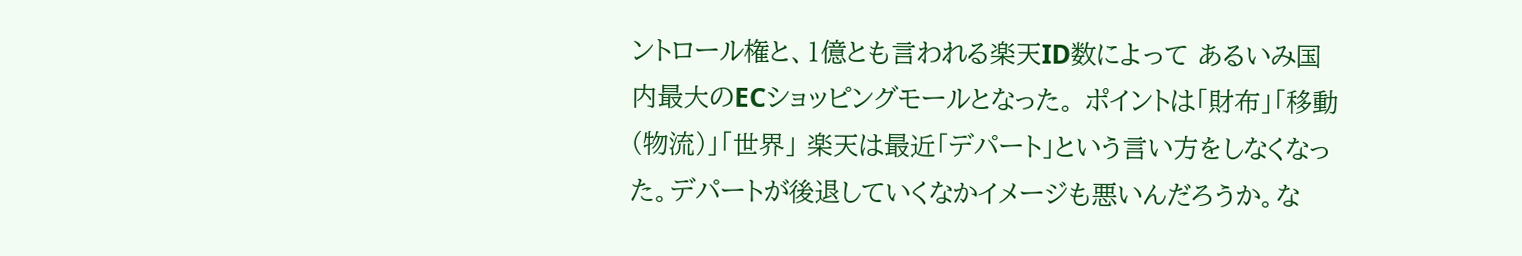ントロール権と、1億とも言われる楽天ID数によって あるいみ国内最大のECショッピングモールとなった。 ポイントは「財布」「移動(物流)」「世界」 楽天は最近「デパート」という言い方をしなくなった。デパートが後退していくなかイメージも悪いんだろうか。な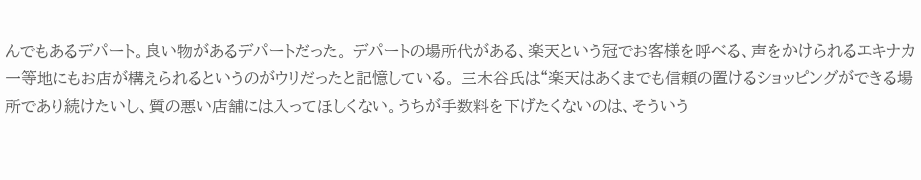んでもあるデパート。良い物があるデパートだった。 デパートの場所代がある、楽天という冠でお客様を呼べる、声をかけられるエキナカ一等地にもお店が構えられるというのがウリだったと記憶している。 三木谷氏は“楽天はあくまでも信頼の置けるショッピングができる場所であり続けたいし、質の悪い店舗には入ってほしくない。うちが手数料を下げたくないのは、そういう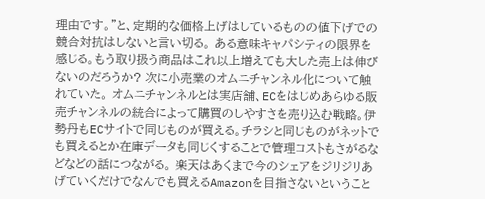理由です。”と、定期的な価格上げはしているものの値下げでの競合対抗はしないと言い切る。 ある意味キャパシティの限界を感じる。もう取り扱う商品はこれ以上増えても大した売上は伸びないのだろうか? 次に小売業のオムニチャンネル化について触れていた。 オムニチャンネルとは実店舗、ECをはじめあらゆる販売チャンネルの統合によって購買のしやすさを売り込む戦略。伊勢丹もECサイトで同じものが買える。チラシと同じものがネットでも買えるとか在庫データも同じくすることで管理コストもさがるなどなどの話につながる。 楽天はあくまで今のシェアをジリジリあげていくだけでなんでも買えるAmazonを目指さないということ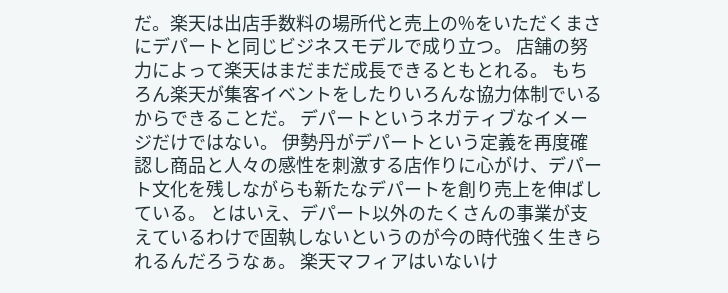だ。楽天は出店手数料の場所代と売上の%をいただくまさにデパートと同じビジネスモデルで成り立つ。 店舗の努力によって楽天はまだまだ成長できるともとれる。 もちろん楽天が集客イベントをしたりいろんな協力体制でいるからできることだ。 デパートというネガティブなイメージだけではない。 伊勢丹がデパートという定義を再度確認し商品と人々の感性を刺激する店作りに心がけ、デパート文化を残しながらも新たなデパートを創り売上を伸ばしている。 とはいえ、デパート以外のたくさんの事業が支えているわけで固執しないというのが今の時代強く生きられるんだろうなぁ。 楽天マフィアはいないけ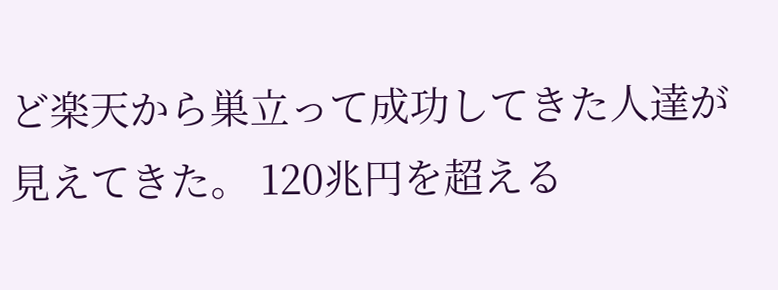ど楽天から巣立って成功してきた人達が見えてきた。 120兆円を超える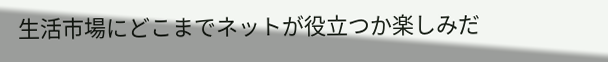生活市場にどこまでネットが役立つか楽しみだ